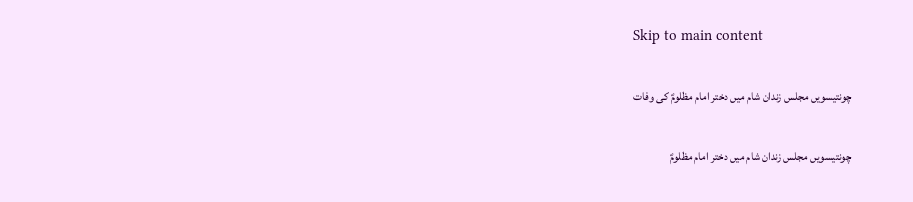Skip to main content

چونتیسویں مجلس زندان شام میں دختر امام مظلومؑ کی وفات

چونتیسویں مجلس زندان شام میں دختر امام مظلومؑ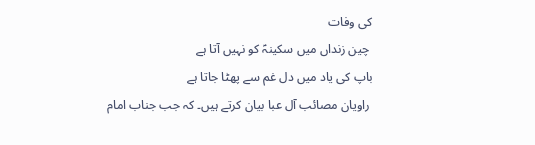کی وفات
 چین زنداں میں سکینہؑ کو نہیں آتا ہے
باپ کی یاد میں دل غم سے پھٹا جاتا ہے
 راویان مصائب آل عبا بیان کرتے ہیں۔ کہ جب جناب امام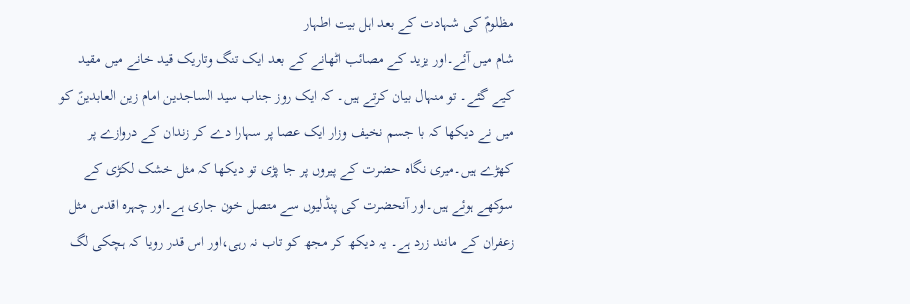مظلومؑ کی شہادت کے بعد اہل بیت اطہار
شام میں آئے۔اور یزید کے مصائب اٹھانے کے بعد ایک تنگ وتاریک قید خانے میں مقید کیے گئے۔ تو منہال بیان کرتے ہیں۔ کہ ایک روز جناب سید الساجدین امام زین العابدینؑ کو میں نے دیکھا کہ با جسم نخیف وزار ایک عصا پر سہارا دے کر زندان کے دروازے پر کھڑے ہیں۔میری نگاہ حضرت کے پیروں پر جا پڑی تو دیکھا کہ مثل خشک لکڑی کے سوکھے ہوئے ہیں۔اور آنحضرت کی پنڈلیوں سے متصل خون جاری ہے۔اور چہرہ اقدس مثل زعفران کے مانند زرد ہے۔ یہ دیکھ کر مجھ کو تاب نہ رہی،اور اس قدر رویا کہ ہچکی لگ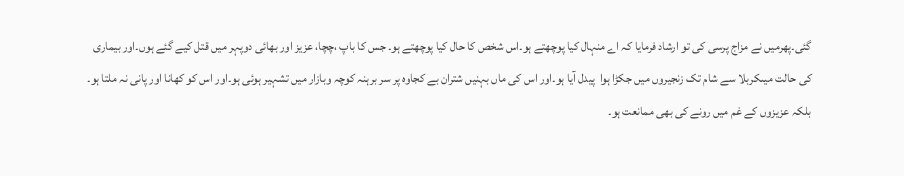گئی۔پھرمیں نے مزاج پرسی کی تو ارشاد فرمایا کہ اے منہال کیا پوچھتے ہو۔اس شخص کا حال کیا پوچھتے ہو۔ جس کا باپ ،چچا، عزیز اور بھائی دوپہر میں قتل کیے گئے ہوں۔اور بیماری کی حالت میںکربلا سے شام تک زنجیروں میں جکڑا ہوا  پیدل آیا ہو۔اور اس کی ماں بہنیں شتران بے کجاوہ پر سر برہنہ کوچہ وبازار میں تشہیر ہوئی ہو۔اور اس کو کھانا اور پانی نہ ملتا ہو۔ بلکہ عزیزوں کے غم میں رونے کی بھی ممانعت ہو۔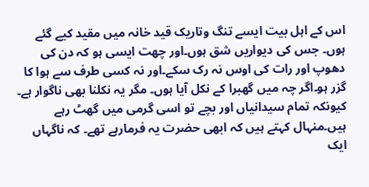اس کے اہل بیت ایسے تنگ وتاریک قید خانہ میں مقید کیے گئے ہوں۔ جس کی دیواریں شق ہوں۔اور چھت ایسی ہو کہ دن کی دھوپ اور رات کی اوس نہ رک سکے۔اور نہ کسی طرف سے ہوا کا گزر ہو۔اگر چہ میں گھبرا کے نکل آیا ہوں۔ مگر یہ نکلنا بھی ناگوار ہے۔ کیونکہ تمام سیدانیاں اور بچے تو اسی گرمی میں گھٹ رہے ہیں۔منہال کہتے ہیں کہ ابھی حضرت یہ فرمارہے تھے۔ کہ ناگہاں ایک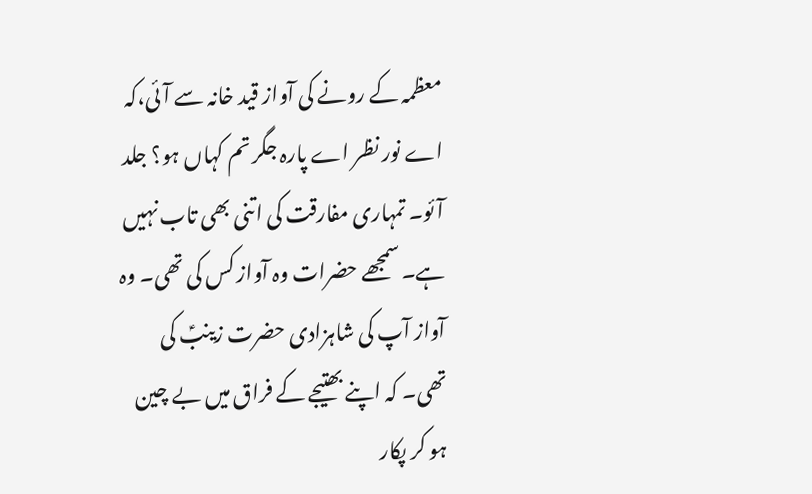معظمہ کے رونے کی آواز قید خانہ سے آئی،کہ اے نور نظر اے پارہ جگر تم کہاں ہو؟ جلد آئو۔ تمہاری مفارقت کی اتنی بھی تاب نہیں ہے۔ سمجھے حضرات وہ آواز کس کی تھی۔ وہ آواز آپ کی شاہزادی حضرت زینبؑ کی تھی۔ کہ اپنے بھتیجے کے فراق میں بے چین ہو کر پکار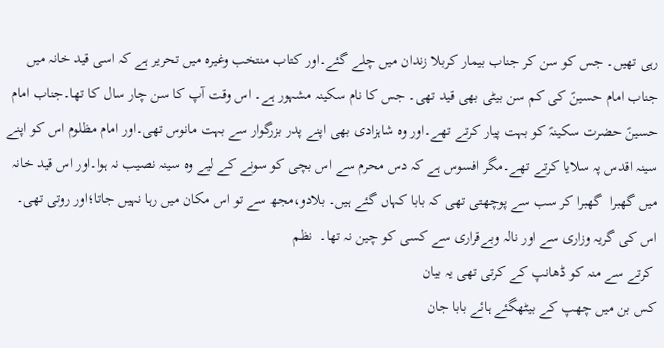رہی تھیں۔ جس کو سن کر جناب بیمار کربلا زندان میں چلے گئے۔اور کتاب منتخب وغیرہ میں تحریر ہے کہ اسی قید خانہ میں جناب امام حسینؑ کی کم سن بیٹی بھی قید تھی۔ جس کا نام سکینہ مشہور ہے۔ اس وقت آپ کا سن چار سال کا تھا۔جناب امام حسینؑ حضرت سکینہؑ کو بہت پیار کرتے تھے۔اور وہ شاہزادی بھی اپنے پدر بزرگوار سے بہت مانوس تھی۔اور امام مظلوم اس کو اپنے سینہ اقدس پہ سلایا کرتے تھے۔مگر افسوس ہے کہ دس محرم سے اس بچی کو سونے کے لیے وہ سینہ نصیب نہ ہوا۔اور اس قید خانہ میں گھبرا  گھبرا کر سب سے پوچھتی تھی کہ بابا کہاں گئے ہیں۔ بلادو،مجھ سے تو اس مکان میں رہا نہیں جاتا؛اور روتی تھی۔ اس کی گریہ وزاری سے اور نالہ وبےقراری سے کسی کو چین نہ تھا۔  نظم
 کرتے سے منہ کو ڈھانپ کے کرتی تھی یہ بیان
کس بن میں چھپ کے بیٹھگئے ہائے بابا جان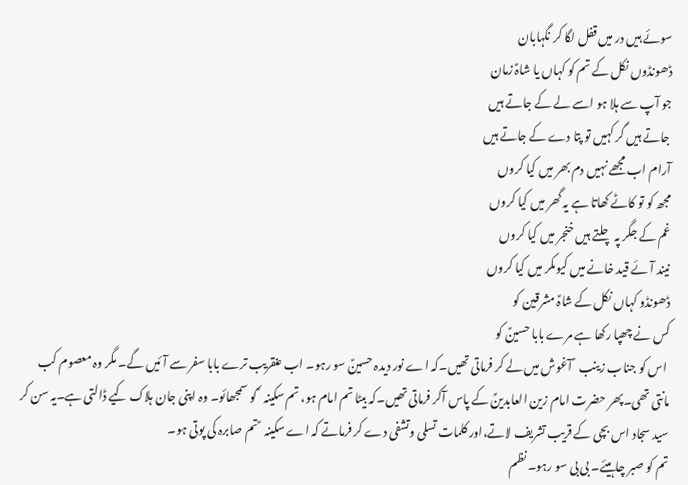سوئے ہیں در میں قفل لگا کر نگہابان
ڈھونڈوں نکل کے تم کو کہاں یا شاہؑ زمان
جو آپ سے ہلا ہو اسے لے کے جاتے ہیں
 جاتے ہیں گر کہیں تو پتا دے کے جاتے ہیں
آرام اب مجھے نہیں دم بھر میں کیا کروں
مجھ کو تو کاٹے کھاتا ہے یہ گھر میں کیا کروں
غم کے جگر پہ چلتے ہیں خنجر میں کیا کروں
نیند آئے قید خانے میں کیوںکر میں کیا کروں
ڈھونڈو کہاں نکل کے شاہؑ مشرقین کو
کس نے چھپا رکھا ہے مرے بابا حسینؑ کو
 اس کو جناب زینب  ؑ آغوش میں لے کر فرماتی تھیں۔کہ اے نور دیدہ حسینؑ سو رہو۔ اب عنقریب ترے بابا سفر سے آئیں گے۔ مگر وہ معصوم کب مانتی تھی۔پھر حضرت امام زین العابدینؑ کے پاس آکر فرماتی تھیں۔کہ بیٹا تم امام ہو، تم سکینہ  ؑ کو سمجھائو۔ وہ اپنی جان ہلاک کیے ڈالتی ہے۔یہ سن کر سید سجاد اس بچی کے قریب تشریف لاتے،اور کلمات تسلی وتشفی دے کر فرماتے کہ اے سکینہ  ؑ تم صابرہ کی پوتی ہو۔
تم کو صبر چاہیئے۔ بی بی سو رہو۔ نظم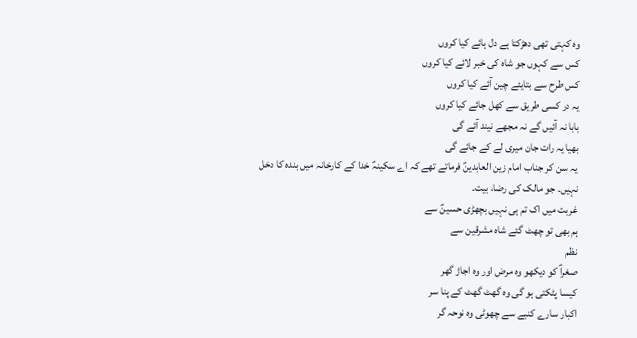وہ کہتی تھی دھڑکتا ہے دل ہائے کیا کروں
کس سے کہوں جو شاہ کی خبر لائے کیا کروں
کس طرح سے بتایئے چین آئے کیا کروں
یہ در کسی طریق سے کھل جائے کیا کروں
بابا نہ آئیں گے نہ مجھے نیند آئے گی
بھیا یہ رات جان میری لے کے جائے گی
 یہ سن کر جناب امام زین العابدینؑ فرماتے تھے کہ اے سکینہؑ خدا کے کارخانہ میں بندہ کا دخل نہیں۔ جو مالک کی رضا، بیت۔
غربت میں اک تم ہی نہیں بچھڑی حسینؑ سے
ہم بھی تو چھٹ گئے شاہ مشرقین سے
نظم
صغراؑ کو دیکھو وہ مرض اور وہ اجاڑ گھر
کیسا پٹکتی ہو گی وہ گھٹ گھٹ کے پنا سر
اکبار سارے کنبے سے چھوٹی وہ نوحہ گر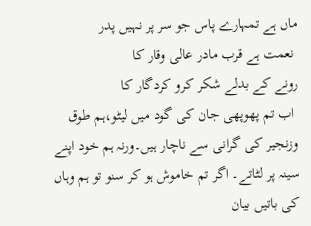ماں ہے تمہارے پاس جو سر پر نہیں پدر
 نعمت ہے قرب مادر عالی وقار کا
رونے کے بدلے شکر کرو کردگار کا
 اب تم پھوپھی جان کی گود میں لیٹو،ہم طوق وزنجیر کی گرانی سے ناچار ہیں۔ورنہ ہم خود اپنے سینہ پر لٹاتے۔ اگر تم خاموش ہو کر سنو تو ہم وہاں کی باتیں بیان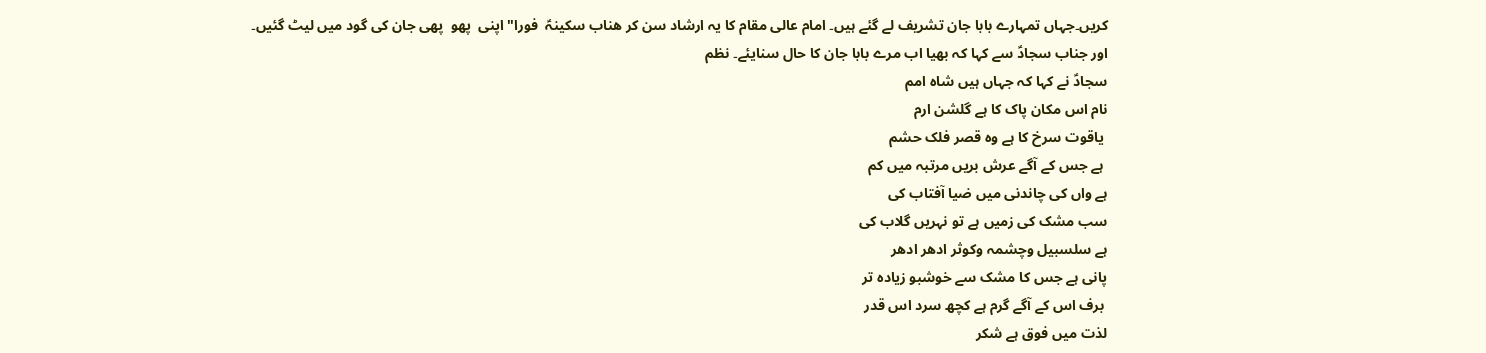کریں۔جہاں تمہارے بابا جان تشریف لے گئے ہیں۔ امام عالی مقام کا یہ ارشاد سن کر ھناب سکینہؑ  فورا" اپنی  پھو  پھی جان کی گود میں لیٹ گئیں۔
اور جناب سجادؑ سے کہا کہ بھیا اب مرے بابا جان کا حال سنایئے۔ نظم
سجادؑ نے کہا کہ جہاں ہیں شاہ امم
نام اس مکان پاک کا ہے گلشن ارم
 یاقوت سرخ کا ہے وہ قصر فلک حشم
 ہے جس کے آگے عرش بریں مرتبہ میں کم
ہے واں کی چاندنی میں ضیا آفتاب کی
سب مشک کی زمیں ہے تو نہریں گلاب کی
ہے سلسبیل وچشمہ وکوثر ادھر ادھر
پانی ہے جس کا مشک سے خوشبو زیادہ تر
 برف اس کے آگے گرم ہے کچھ سرد اس قدر
لذت میں فوق ہے شکر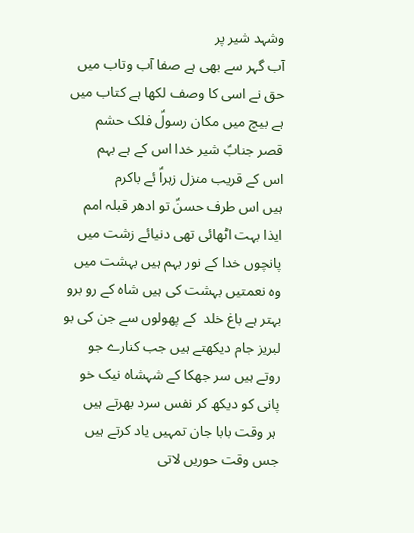وشہد شیر پر
آب گہر سے بھی ہے صفا آب وتاب میں
حق نے اسی کا وصف لکھا ہے کتاب میں
ہے بیچ میں مکان رسولؑ فلک حشم
قصر جنابؑ شیر خدا اس کے ہے بہم
اس کے قریب منزل زہراؑ ئے باکرم
ہیں اس طرف حسنؑ تو ادھر قبلہ امم
ایذا بہت اٹھائی تھی دنیائے زشت میں
پانچوں خدا کے نور بہم ہیں بہشت میں
وہ نعمتیں بہشت کی ہیں شاہ کے رو برو
بہتر ہے باغ خلد  کے پھولوں سے جن کی بو
لبریز جام دیکھتے ہیں جب کنارے جو
روتے ہیں سر جھکا کے شہشاہ نیک خو
پانی کو دیکھ کر نفس سرد بھرتے ہیں
 ہر وقت بابا جان تمہیں یاد کرتے ہیں
جس وقت حوریں لاتی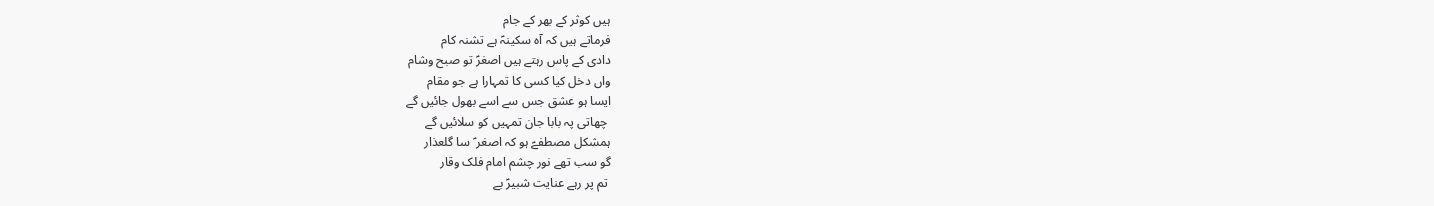ہیں کوثر کے بھر کے جام
فرماتے ہیں کہ آہ سکینہؑ ہے تشنہ کام
دادی کے پاس رہتے ہیں اصغرؑ تو صبح وشام
واں دخل کیا کسی کا تمہارا ہے جو مقام
ایسا ہو عشق جس سے اسے بھول جائیں گے
 چھاتی پہ بابا جان تمہیں کو سلائیں گے
ہمشکل مصطفےؑ ہو کہ اصغر ؑ سا گلعذار
گو سب تھے نور چشم امام فلک وقار
 تم پر رہے عنایت شبیرؑ بے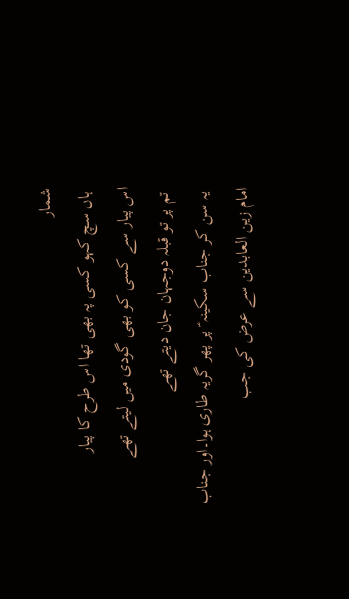شمار
 ہاں سچ کہو کسی پہ بھی تھا اس طرح کا پیار
اس پیار سے کسی کو بھی گودی میں لیتے تھے
 تم پر تو قبلہ دوجہان جان دیتے تھے
 یہ سن کر جناب سکینہ ؑ پر پھر گریہ طاری ہوا۔اور جناب امام زین العابدین سے عرض کی جب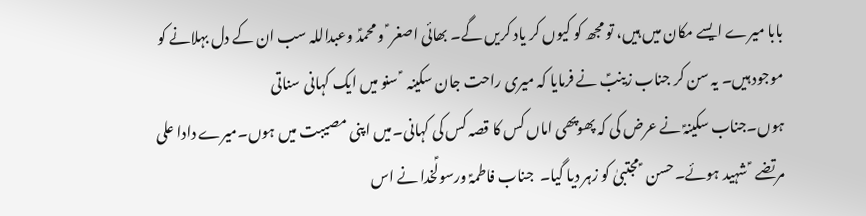بابا میرے ایسے مکان میں ہیں، تو مجھ کو کیوں کر یاد کریں گے۔ بھائی اصغر ؑ و محمدؑ وعبداللہ سب ان کے دل بہلانے کو موجود ہیں۔ یہ سن کر جناب زینبؑ نے فرمایا کہ میری راحت جان سکینہ  ؑ سنو میں ایک کہانی سناتی
ہوں۔جناب سکینہؑ نے عرض کی کہ پھوپھی اماں کس کا قصہ کس کی کہانی۔میں اپنی مصیبت میں ہوں۔میرے دادا علی مرتضے  ؑ شہید ہوئے۔حسن  ؑ مجتبیٰ کو زہر دیا گیا۔  جناب فاطمہؑ ورسولؑخدا نے اس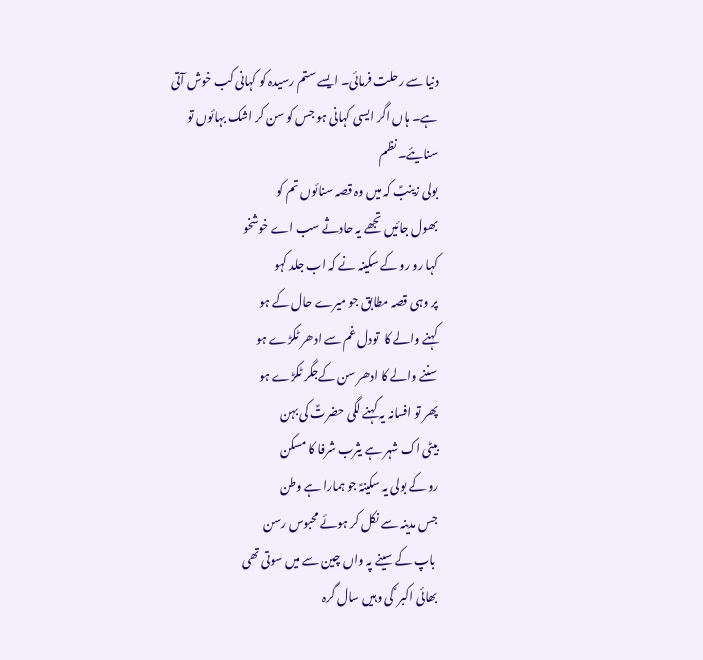دنیا سے رحلت فرمائی۔ ایسے ستم رسیدہ کو کہانی کب خوش آتی ہے۔ ہاں اگر ایسی کہانی ہو جس کو سن کر اشک بہائوں تو سنایئے۔ نظم
بولی زینبؑ کہ میں وہ قصہ سنائوں تم کو
بھول جائیں تجھے یہ حادثے سب اے خوشخو
کہا رو رو کے سکینہ نے کہ اب جلد کہو
پر وہی قصہ مطابق جو میرے حال کے ہو
کہنے والے کا  تودل غم سے ادھر ٹکڑے ہو
سننے والے کا ادھر سن کےجگر ٹکڑے ہو
پھر تو افسانہ یہ کہنے لگی حضرتؑ کی بہن
بیٹی اک شہر ہے یثرب شرفا کا مسکن
رو کے بولی یہ سکینہؑ جو ہمارا ہے وطن
جس مدینہ سے نکل کر ہوئے محبوس رسن
 باپ کے سینے پہ واں چین سے میں سوتی تھی
بھائی اکبر ؑ کی وہیں سال گرہ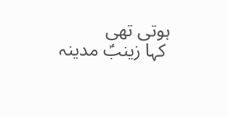ہوتی تھی
 کہا زینبؑ مدینہ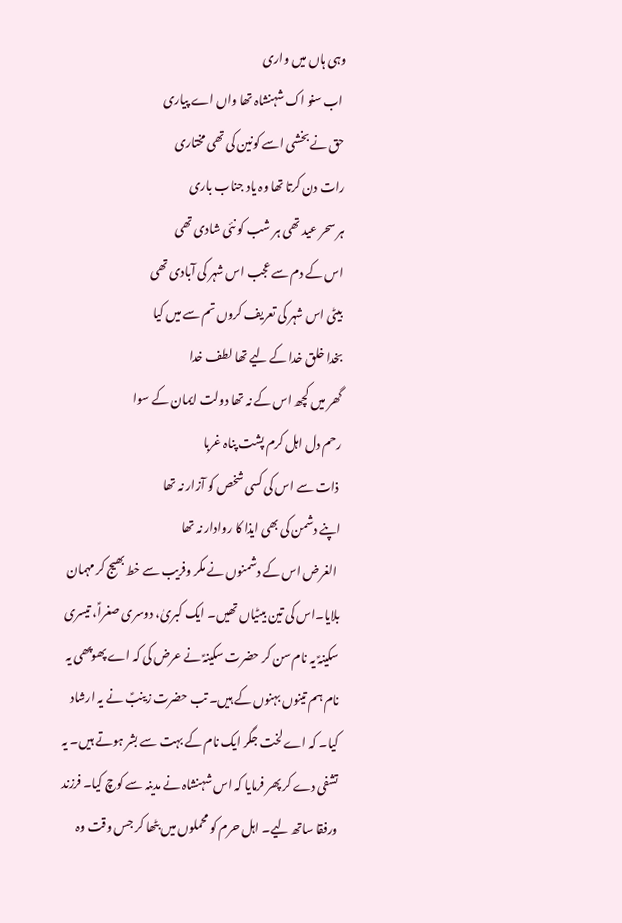وہی ہاں میں واری
 اب سنو اک شہنشاہ تھا واں اے پیاری
حق نے بخشی اسے کونین کی تھی مختاری
رات دن کرتا تھا وہ یاد جناب باری
ہر سحر عید تھی ہر شب کو نئی شادی تھی
اس کے دم سے عجب اس شہر کی آبادی تھی
بیٹی اس شہر کی تعریف کروں تم سے میں کیا
بخدا خلق خدا کے لیے تھا لطف خدا
گھر میں کچھ اس کے نہ تھا دولت ایمان کے سوا
رحم دل اہل کرم پشت پناہ غربا
 ذات سے اس کی کسی شخص کو آزار نہ تھا
اپنے دشمن کی بھی ایذا کا روادار نہ تھا
 الغرض اس کے دشمنوں نے مکر وفریب سے خط بھیج کر مہمان بلایا۔اس کی تین بیٹیاں تھیں۔ ایک کبریٰ، دوسری صغراؑ، تیسری سکینہؑ یہ نام سن کر حضرت سکینہؑ نے عرض کی کہ اے پھوپھی یہ نام ہم تینوں بہنوں کے ہیں۔ تب حضرت زینبؑ نے یہ ارشاد کیا۔ کہ اے لخت جگر ایک نام کے بہت سے بشر ہوتے ہیں۔ یہ تشفی دے کر پھر فرمایا کہ اس شہنشاہ نے مدینہ سے کوچ کیا۔ فرزند ورفقا ساتھ لیے۔ اہل حرم کو محملوں میں بٹھا کر جس وقت وہ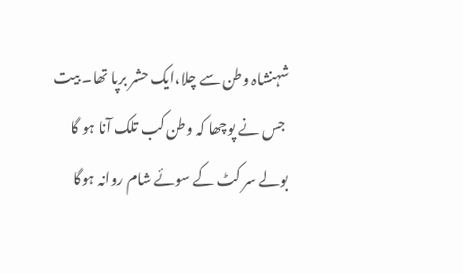شہنشاہ وطن سے چلا،ایک حشر برپا تھا۔ بیت
 جس نے پوچھا کہ وطن کب تلک آنا ہو گا
بولے سر کٹ کے سوئے شام روانہ ہوگا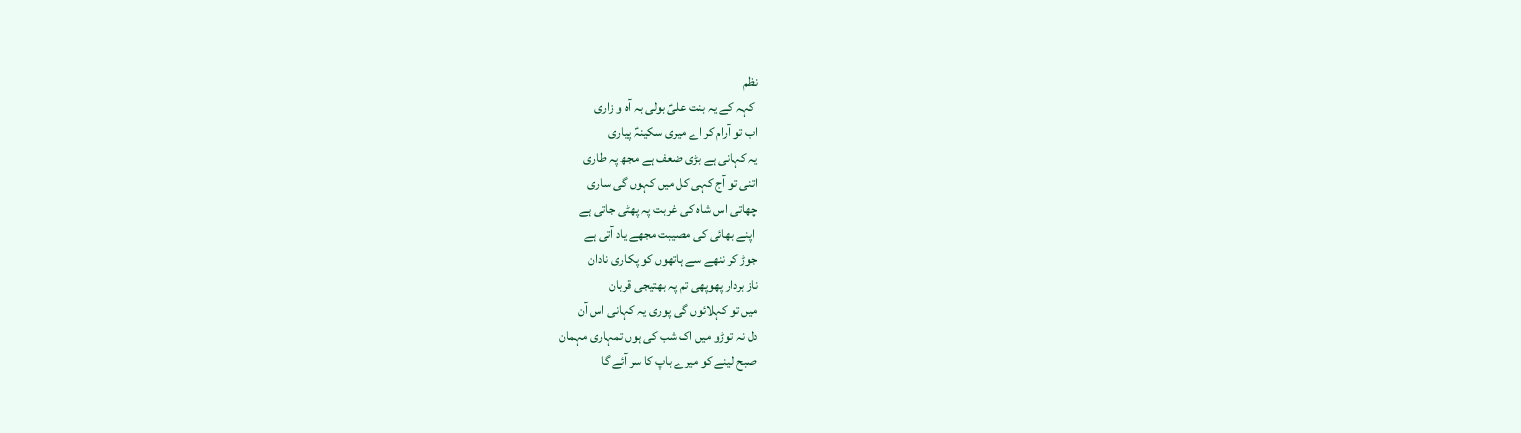نظم
 کہہ کے یہ بنت علیؑ بولی بہ آہ و زاری
اب تو آرام کر اے میری سکینہؑ پیاری
یہ کہانی ہے بڑی ضعف ہے مجھ پہ طاری
اتنی تو آج کہی کل میں کہوں گی ساری
چھاتی اس شاہ کی غربت پہ پھٹی جاتی ہے
 اپنے بھائی کی مصیبت مجھے یاد آتی ہے
جوڑ کر ننھے سے ہاتھوں کو پکاری نادان
ناز بردار پھوپھی تم پہ بھتیجی قربان
میں تو کہلائوں گی پوری یہ کہانی اس آن
دل نہ توڑو میں اک شب کی ہوں تمہاری مہمان
صبح لینے کو میرے باپ کا سر آئے گا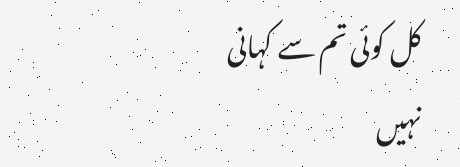کل کوئی تم سے کہانی نہیں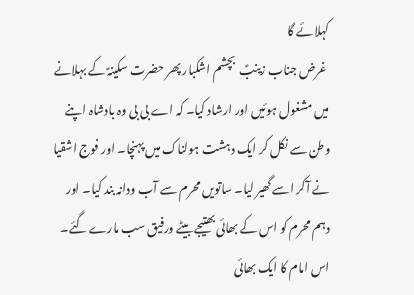کہلائے گا
 غرض جناب زینبؑ  بچشم اشکبار پھر حضرت سکینہؑ کے بہلانے میں مشغول ہوئیں اور ارشاد کیا۔ کہ اے بی بی وہ بادشاہ اپنے وطن سے نکل کر ایک دہشت ہولناک میں پہنچا۔ اور فوج اشقیا نے آکر اسے گھیر لیا۔ ساتویں محرم سے آب ودانہ بند کیا۔ اور دہم محرم کو اس کے بھائی بھتیجے بیٹے ورفیق سب مارے گئے۔ اس امام کا ایک بھائی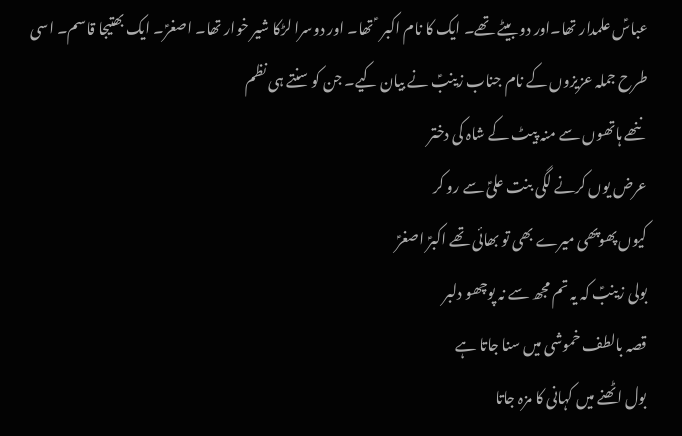عباسؑ علمدار تھا۔اور دو بیٹے تھے۔ ایک کا نام اکبر  ؑ تھا۔ اور دوسرا لڑکا شیر خوار تھا۔ اصغرؑ۔ ایک بھتیجا قاسم۔ اسی طرح جملہ عزیزوں کے نام جناب زینبؑ نے بیان کیے۔ جن کو سنتے ہی نظم
ننھے ہاتھوں سے منہ پیٹ کے شاہ کی دختر
عرض یوں کرنے لگی بنت علیؑ سے رو کر
کیوں پھوپھی میرے بھی تو بھائی تھے اکبرؑ اصغرؑ
بولی زینبؑ کہ یہ تم مجھ سے نہ پوچھو دلبر
قصہ بالطف خموشی میں سنا جاتا ہے
بول اٹھنے میں کہانی کا مزہ جاتا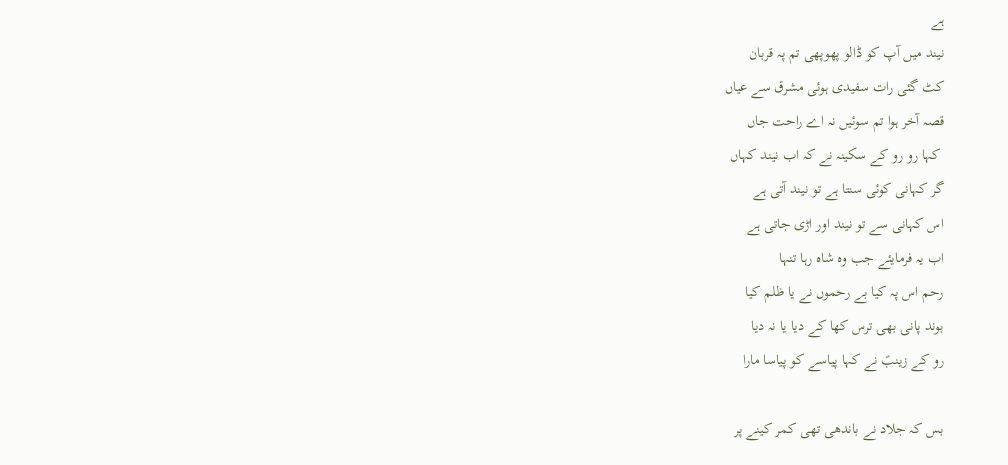ہے
نیند میں آپ کو ڈالو پھوپھی تم پہ قربان
کٹ گئی رات سفیدی ہوئی مشرق سے عیاں
قصہ آخر ہوا تم سوئیں نہ اے راحت جاں
 کہا رو رو کے سکینہ نے کہ اب نیند کہاں
گر کہانی کوئی سنتا ہے تو نیند آتی ہے
اس کہانی سے تو نیند اور اڑی جاتی ہے
اب یہ فرمایئے جب وہ شاہ رہا تنہا
رحم اس پہ کیا بے رحموں نے یا ظلم کیا
بوند پانی بھی ترس کھا کے دیا یا نہ دیا
رو کے زینبؑ نے کہا پیاسے کو پیاسا مارا

بس کہ جلاد نے باندھی تھی کمر کینے پر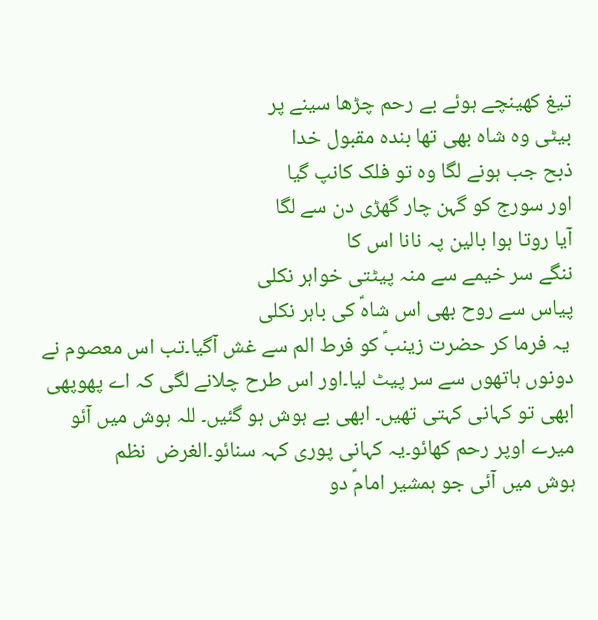تیغ کھینچے ہوئے بے رحم چڑھا سینے پر
بیٹی وہ شاہ بھی تھا بندہ مقبول خدا
ذبح جب ہونے لگا وہ تو فلک کانپ گیا
اور سورج کو گہن چار گھڑی دن سے لگا
آیا روتا ہوا بالین پہ نانا اس کا
ننگے سر خیمے سے منہ پیٹتی خواہر نکلی
پیاس سے روح بھی اس شاہؑ کی باہر نکلی
 یہ فرما کر حضرت زینبؑ کو فرط الم سے غش آگیا۔تب اس معصوم نے دونوں ہاتھوں سے سر پیٹ لیا۔اور اس طرح چلانے لگی کہ اے پھوپھی ابھی تو کہانی کہتی تھیں۔ ابھی بے ہوش ہو گئیں۔ للہ ہوش میں آئو میرے اوپر رحم کھائو۔یہ کہانی پوری کہہ سنائو۔الغرض  نظم
ہوش میں آئی جو ہمشیر امامؑ دو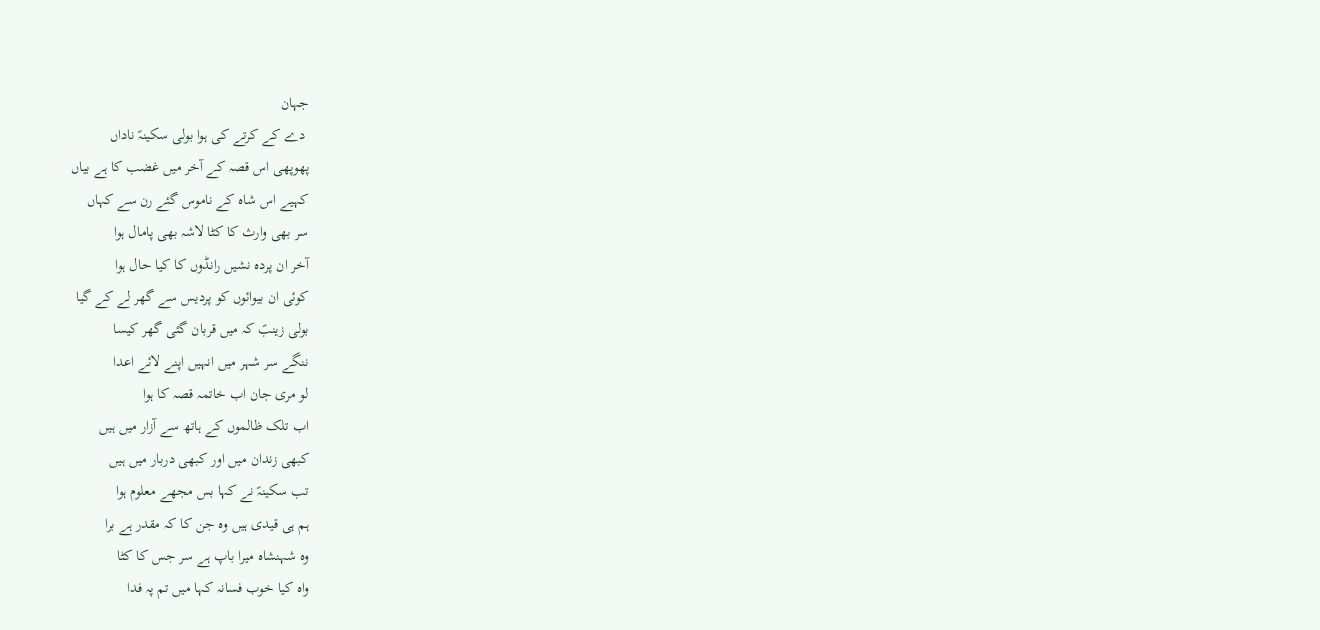جہان
 دے کے کرتے کی ہوا بولی سکینہؑ ناداں
پھوپھی اس قصہ کے آخر میں غضب کا ہے بیاں
کہیے اس شاہ کے ناموس گئے رن سے کہاں
سر بھی وارث کا کٹا لاشہ بھی پامال ہوا
آخر ان پردہ نشیں رانڈوں کا کیا حال ہوا
کوئی ان بیوائوں کو پردیس سے گھر لے کے گیا
بولی زینبؑ کہ میں قربان گئی گھر کیسا
ننگے سر شہر میں انہیں اپنے لائے اعدا
لو مری جان اب خاتمہ قصہ کا ہوا
اب تلک ظالموں کے ہاتھ سے آزار میں ہیں
کبھی زندان میں اور کبھی دربار میں ہیں
تب سکینہؑ نے کہا بس مجھے معلوم ہوا
ہم ہی قیدی ہیں وہ جن کا کہ مقدر ہے برا
وہ شہنشاہ میرا باپ ہے سر جس کا کٹا
واہ کیا خوب فسانہ کہا میں تم پہ فدا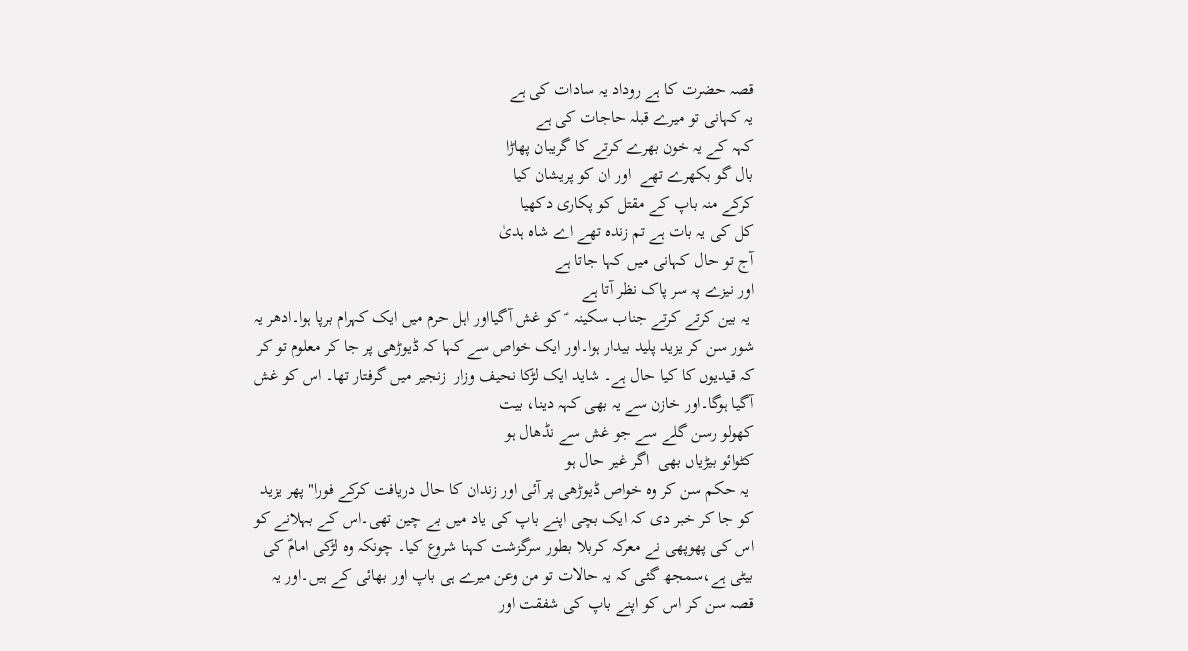قصہ حضرت کا ہے روداد یہ سادات کی ہے
یہ کہانی تو میرے قبلہ حاجات کی ہے
کہہ کے یہ خون بھرے کرتے کا گریبان پھاڑا
بال گو بکھرے تھے  اور ان کو پریشان کیا
کرکے منہ باپ کے مقتل کو پکاری دکھیا
کل کی یہ بات ہے تم زندہ تھے اے شاہ ہدیٰ
آج تو حال کہانی میں کہا جاتا ہے
اور نیزے پہ سر پاک نظر آتا ہے
 یہ بین کرتے کرتے جناب سکینہ  ؑ کو غش آگیااور اہل حرم میں ایک کہرام برپا ہوا۔ادھر یہ شور سن کر یزید پلید بیدار ہوا۔اور ایک خواص سے کہا کہ ڈیوڑھی پر جا کر معلوم تو کر کہ قیدیوں کا کیا حال ہے۔ شاید ایک لڑکا نحیف وزار  زنجیر میں گرفتار تھا۔ اس کو غش آگیا ہوگا۔اور خازن سے یہ بھی کہہ دینا، بیت
کھولو رسن گلے سے جو غش سے نڈھال ہو
کٹوائو بیڑیاں بھی  اگر غیر حال ہو
 یہ حکم سن کر وہ خواص ڈیوڑھی پر آئی اور زندان کا حال دریافت کرکے فورا" پھر یزید کو جا کر خبر دی کہ ایک بچی اپنے باپ کی یاد میں بے چین تھی۔اس کے بہلانے کو اس کی پھوپھی نے معرکہ کربلا بطور سرگزشت کہنا شروع کیا۔ چونکہ وہ لڑکی امامؑ کی بیٹی ہے،سمجھ گئی کہ یہ حالات تو من وعن میرے ہی باپ اور بھائی کے ہیں۔اور یہ قصہ سن کر اس کو اپنے باپ کی شفقت اور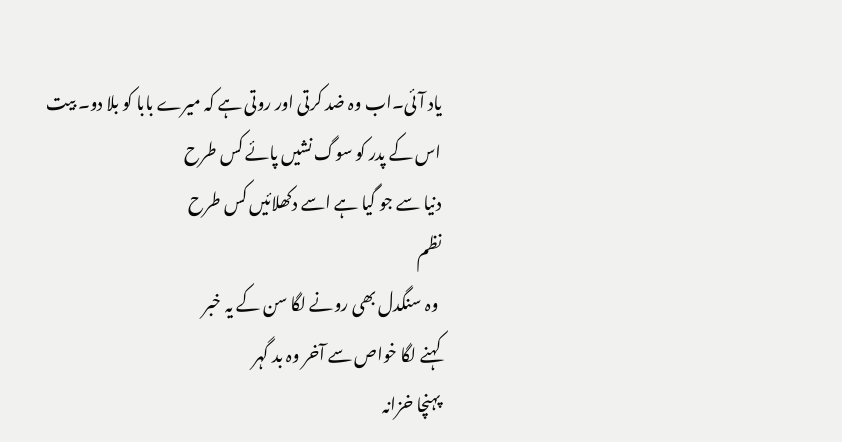یاد آئی۔اب وہ ضد کرتی اور روتی ہے کہ میرے بابا کو بلا دو۔ بیت
اس کے پدر کو سوگ نشیں پائے کس طرح
دنیا سے جو گیا ہے اسے دکھلائیں کس طرح
نظم
 وہ سنگدل بھی رونے لگا سن کے یہ خبر
کہنے لگا خواص سے آخر وہ بد گہر
پہنچا خزانہ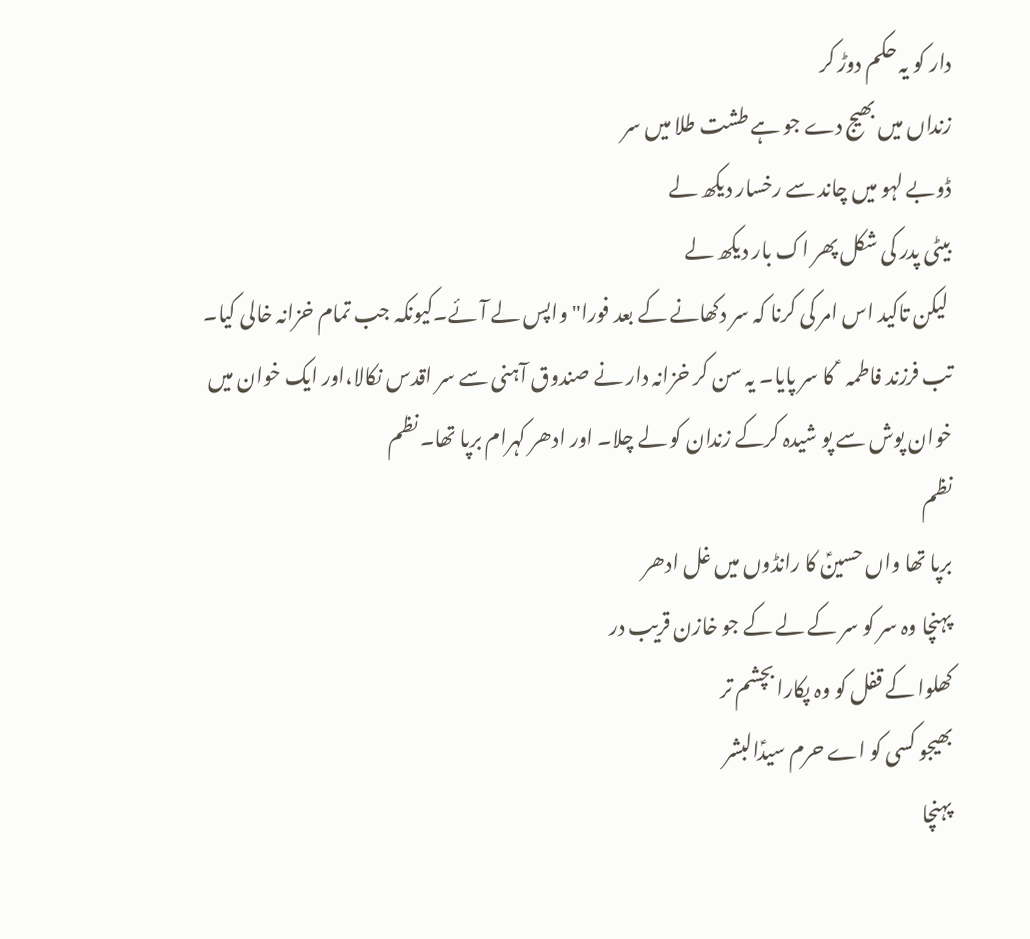دار کو یہ حکم دوڑ کر
زنداں میں بھیج دے جو ہے طشت طلا میں سر
ڈوبے لہو میں چاند سے رخسار دیکھ لے
بیٹی پدر کی شکل پھر اک بار دیکھ لے
 لیکن تاکید اس امر کی کرنا کہ سر دکھانے کے بعد فورا" واپس لے آئے۔کیونکہ جب تمام خزانہ خالی کیا۔ تب فرزند فاطمہ  ؑ کا سر پایا۔ یہ سن کر خزانہ دار نے صندوق آہنی سے سر اقدس نکالا،اور ایک خوان میں خوان پوش سے پو شیدہ کرکے زندان کو لے چلا۔ اور ادھر کہرام برپا تھا۔ نظم
نظم
برپا تھا واں حسینؑ کا رانڈوں میں غل ادھر
پہنچا وہ سر کو سر کے لے کے جو خازن قریب در
کھلوا کے قفل کو وہ پکارا بچشم تر
بھیجو کسی کو اے حرم سیدؑالبشر
پہنچا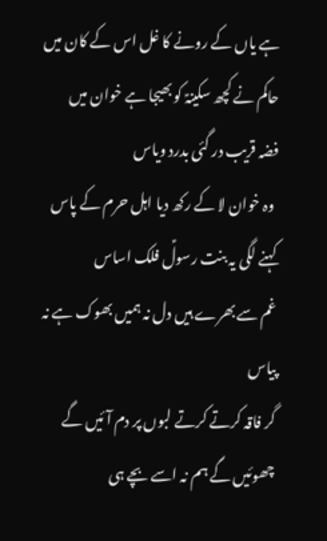ہے یاں کے رونے کا غل اس کے کان میں
حاکم نے کچھ سکینہؑ کو بھیجا ہے خوان میں
فضہ قریب در گئی بدرد ویاس
 وہ خوان لا کے رکھ دیا اہل حرم کے پاس
کہنے لگی یہ بنت رسولؑ فلک اساس
غم سے بھرے ہیں دل نہ ہمیں بھوک ہے نہ پیاس
گر فاقہ کرتے کرتے لبوں پر دم آئیں گے
چھوئیں گے ہم نہ اسے بچے ہی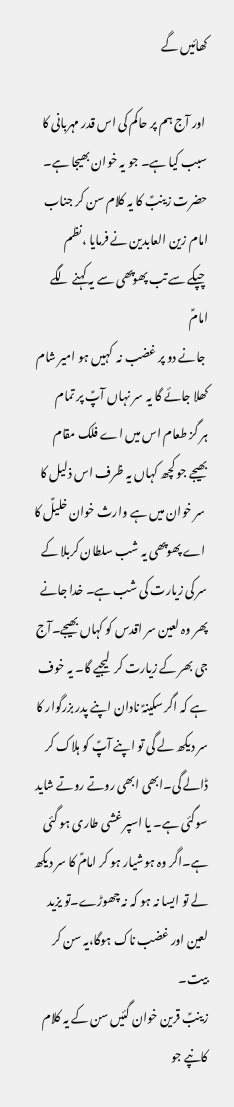کھائیں گے

 اور آج ہم پر حاکم کی اس قدر مہربانی کا سبب کیا ہے۔ جو یہ خوان بھیجا ہے۔ حضرت زینبؑ کا یہ کلام سن کر جناب امام زین العابدین نے فرمایا ،نظم
 چپکے سے تب پھوپھی سے یہ کہنے لگے امامؑ
 جانے دو پر غضب نہ  کہیں ہو امیر شام
کھلا جائے گا یہ سر نہاں آپؑ پر تمام
ہر گز طعام اس میں اے فلک مقام
بھیجے جو کچھ کہاں یہ ظرف اس ذلیل کا
 سر خوان میں ہے وارث خوان خلیلؑ کا
 اے پھوپھی یہ شب سلطان کربلا کے سر کی زیارت کی شب ہے۔ خدا جانے پھر وہ لعین سر اقدس کو کہاں بھیجے۔آج جی بھر کے زیارت کر  لیجیے گا۔ یہ خوف ہے کہ اگر سکینہؑ نادان اپنے پدر بزرگوار کا سر دیکھ لے گی تو اپنے آپؑ کو ہلاک کر ڈالے گی۔ابھی ابھی روتے روتے شاید سوگئی ہے۔ یا اسپر غشی طاری ہو گئی ہے۔اگر وہ ہوشیار ہو کر امامؑ کا سر دیکھ لے تو ایسا نہ ہو کہ نہ چھوڑے۔تو یزید لعین اور غضب ناک ہوگا،یہ سن کر بیت۔
زینبؑ قرین خوان گئیں سن کے یہ کلام
کانپے جو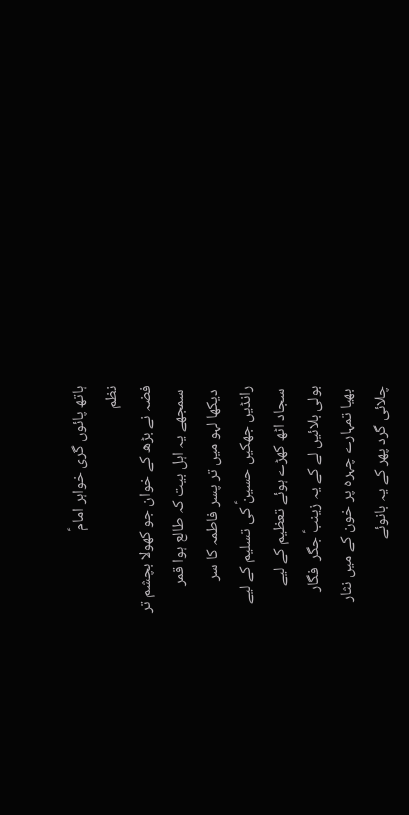ہاتھ پائوں گری خواہر امامؑ
نظم
فضہ نے بڑھ کے خوان جو کھولا بچشم تر
 سمجھے یہ اہل بیت کہ طالع ہوا قمر
 دیکھا لہو میں تر پسر فاطمہ کا سر
رانڈیں جھکیں حسینؑ کی تسلیم کے لیے
 سجاد اٹھ کھڑے ہوئے تعظیم کے لیے
بولی بلائیں لے کے یہ زینبؑ جگر  فگار
 بھیا تمہارے چہرہ پر خون کے میں نثار
چلائی گرد پھر کے یہ بانوئے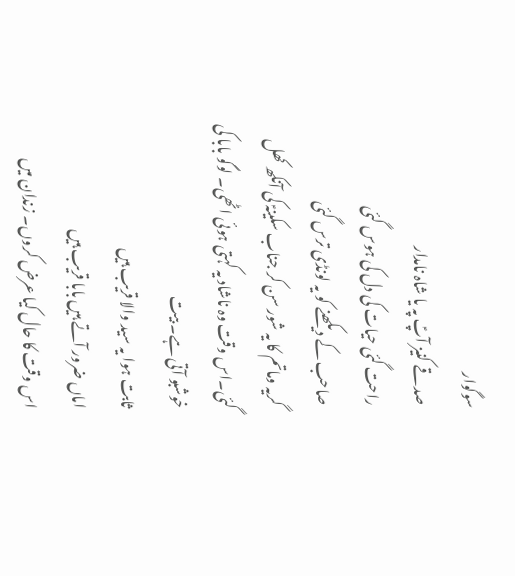سوگوار
 صدقے کنیز آپؑ پہ یا شاہ نامدار
 راحت گئی حیات کی دل کی ہوس گئی
 صاحب کے دیکھنے کو یہ لونڈی ترس گئی
 گریہ وماتم کا یہ شور سن کر جناب سکینہؑ کی آنکھ کھل گئی۔اس وقت وہ ناشاد یہ کہتی ہوئی اٹھی۔ لوگو بابا کی خوشبو آتی ہے۔ بیت
ثابت ہوا یہ سید والا قریب ہیں
اماں ضرور آتے ہیں بابا قریب ہیں
اس وقت کا حال کیا عرض کروں۔ زندان میں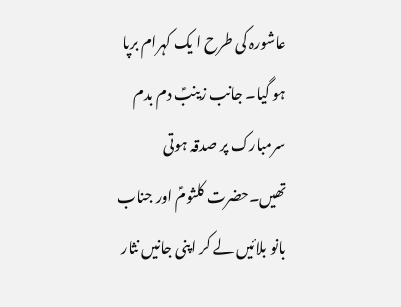عاشورہ کی طرح ا یک کہرام برپا ہو گیا۔ جانب زینبؑ دم بدم سرمبارک پر صدقہ ہوتی تھیں۔حضرت کلثومؑ اور جناب بانو بلائیں لے کر اپنی جانیں نثار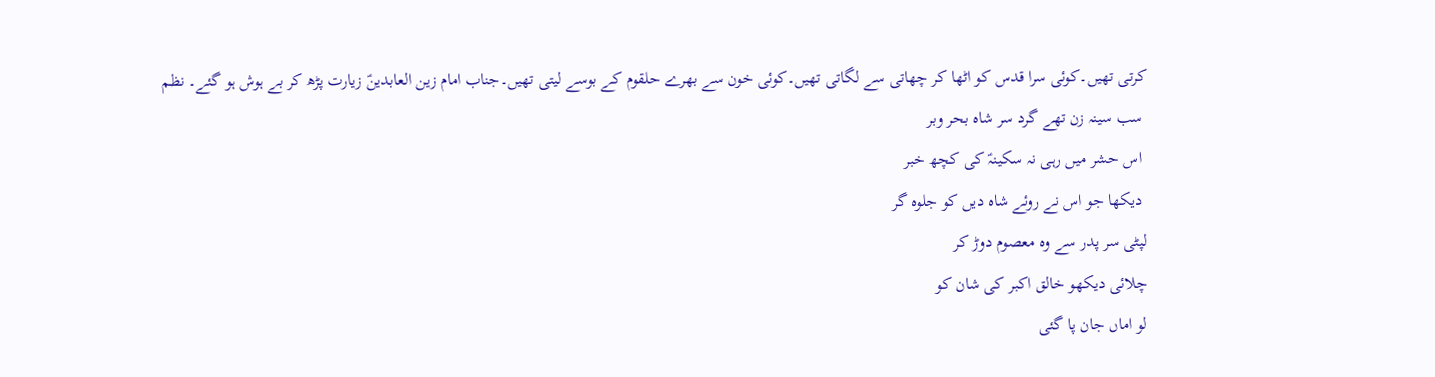کرتی تھیں۔کوئی سرا قدس کو اٹھا کر چھاتی سے لگاتی تھیں۔کوئی خون سے بھرے حلقوم کے بوسے لیتی تھیں۔جناب امام زین العابدینؑ زیارت پڑھ کر بے ہوش ہو گئے۔ نظم
 سب سینہ زن تھے گرد سر شاہ بحر وبر
 اس حشر میں رہی نہ سکینہؑ کی کچھ خبر
 دیکھا جو اس نے روئے شاہ دیں کو جلوہ گر
لپٹی سر پدر سے وہ معصوم دوڑ کر
چلائی دیکھو خالق اکبر کی شان کو
لو اماں جان پا گئی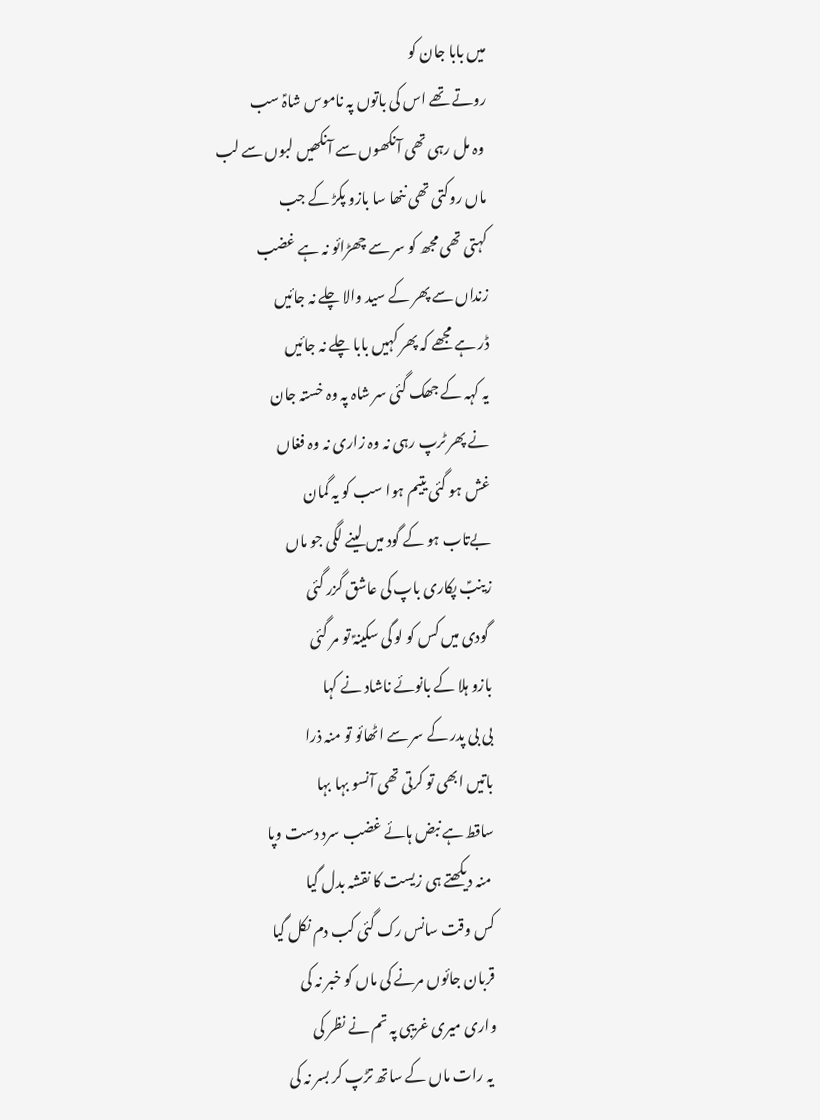میں بابا جان کو
روتے تھے اس کی باتوں پہ ناموس شاہؑ سب
 وہ مل رہی تھی آنکھوں سے آنکھیں لبوں سے لب
ماں روکتی تھی ننھا سا بازو پکڑ کے جب
کہتی تھی مجھ کو سر سے چھڑائو نہ ہے غضب
زنداں سے پھر کے سید والا چلے نہ جائیں
ڈر ہے مجھے کہ پھر کہیں بابا چلے نہ جائیں
یہ کہہ کے جھک گئی سر شاہ پہ وہ خستہ جان
نے پھر ٹرپ رہی نہ وہ زاری نہ وہ فغاں
غش ہو گئی یتیم ہوا سب کو یہ گمان
بےتاب ہو کے گود میں لینے لگی جو ماں
زینبؑ پکاری باپ کی عاشق گزر گئی
 گودی میں کس کو لو گی سکینہؑ تو مر گئی
بازو ہلا کے بانوئے ناشاد نے کہا
بی بی پدر کے سر سے اٹھائو تو منہ ذرا
باتیں ابھی تو کرتی تھی آنسو بہا بہا
ساقط ہے نبض ہائے غضب سرد دست وپا
 منہ دیکھتے ہی زیست کا نقشہ بدل گیا
کس وقت سانس رک گئی کب دم نکل گیا
قربان جائوں مرنے کی ماں کو خبر نہ کی
واری میری غریبی پہ تم نے نظر کی
 یہ رات ماں کے ساتھ تڑپ کر بسر نہ کی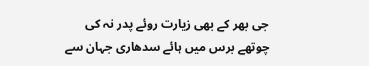جی بھر کے بھی زیارت روئے پدر نہ کی
چوتھے برس میں ہائے سدھاری جہان سے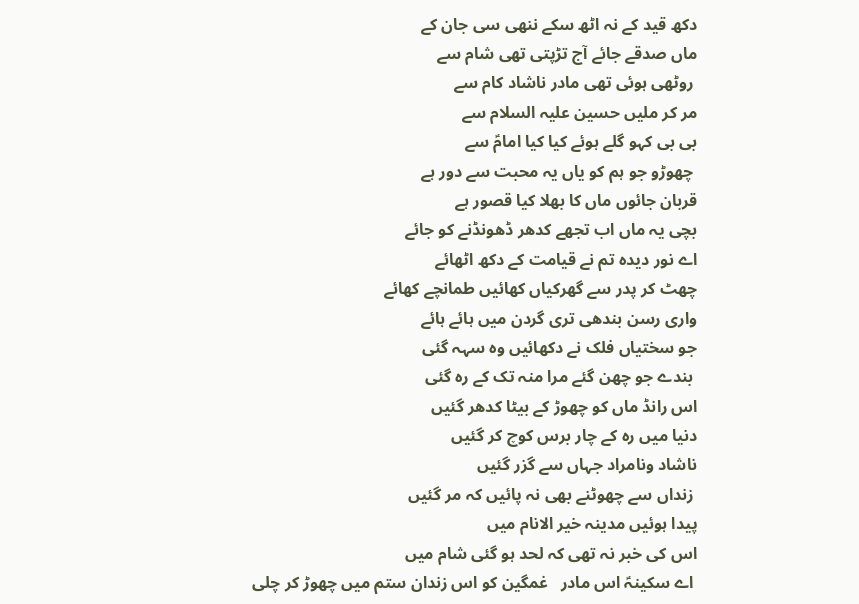دکھ قید کے نہ اٹھ سکے ننھی سی جان کے
ماں صدقے جائے آج تڑپتی تھی شام سے
 روٹھی ہوئی تھی مادر ناشاد کام سے
مر کر ملیں حسین علیہ السلام سے
بی بی کہو گلے ہوئے کیا کیا امامؑ سے
 چھوڑو جو ہم کو یاں یہ محبت سے دور ہے
قربان جائوں ماں کا بھلا کیا قصور ہے
بچی یہ ماں اب تجھے کدھر ڈھونڈنے کو جائے
اے نور دیدہ تم نے قیامت کے دکھ اٹھائے
چھٹ کر پدر سے گھرکیاں کھائیں طمانچے کھائے
واری رسن بندھی تری گردن میں ہائے ہائے
جو سختیاں فلک نے دکھائیں وہ سہہ گئی
 بندے جو چھن گئے مرا منہ تک کے رہ گئی
اس رانڈ ماں کو چھوڑ کے بیٹا کدھر گئیں
دنیا میں رہ کے چار برس کوچ کر گئیں
ناشاد ونامراد جہاں سے گزر گئیں
 زنداں سے چھوٹنے بھی نہ پائیں کہ مر گئیں
پیدا ہوئیں مدینہ خیر الانام میں
اس کی خبر نہ تھی کہ لحد ہو گئی شام میں
 اے سکینہؑ اس مادر   غمگین کو اس زندان ستم میں چھوڑ کر چلی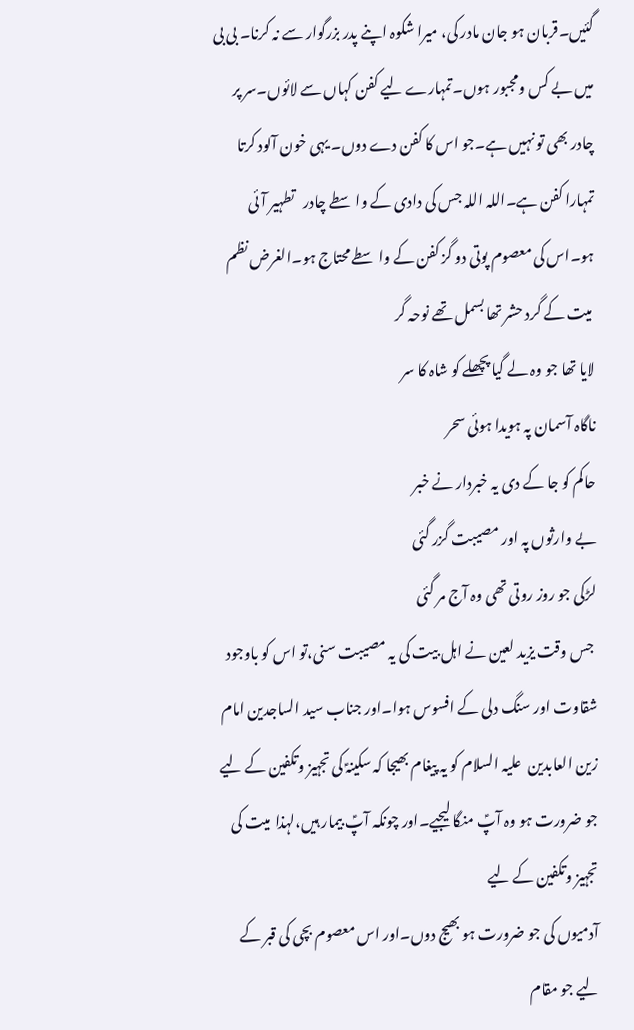گئیں۔قربان ہو جان مادر کی، میرا شکوہ اپنے پدر بزرگوار سے نہ کرنا۔ بی بی میں بے کس ومجبور ہوں۔تمہارے لیے کفن کہاں سے لائوں۔سر پر چادر بھی تو نہیں ہے۔جو اس کا کفن دے دوں۔ یہی خون آلود کرتا تمہارا کفن ہے۔اللہ اللہ جس کی دادی کے واسطے چادر   تطہیر آئی ہو۔اس کی معصوم پوتی دو گز کفن کے واسطے محتاج ہو۔الغرض نظم
 میت کے گرد حشر تھا بسمل تھے نوحہ گر
لایا تھا جو وہ لے گیا پچھلے کو شاہ کا سر
ناگاہ آسمان پہ ہویدا ہوئی سحر
حاکم کو جا کے دی یہ خبردار نے خبر
بے وارثوں پہ اور مصیبت گزر گئی
لڑکی جو روز روتی تھی وہ آج مر گئی
 جس وقت یزید لعین نے اہل بیت کی یہ مصیبت سنی،تو اس کو باوجود شقاوت اور سنگ دلی کے افسوس ہوا۔اور جناب سید الساجدین امام زین العابدین  علیہ السلام کو یہ پیغام بھیجا کہ سکینہؑ کی تجہیز وتکفین کے لیے جو ضرورت ہو وہ آپؑ منگا لیجیے۔اور چونکہ آپؑ بیمار ہیں،لہذا  میت کی تجہیز وتکفین کے لیے
آدمیوں کی جو ضرورت ہو بھیج دوں۔اور اس معصوم بچی کی قبر کے لیے جو مقام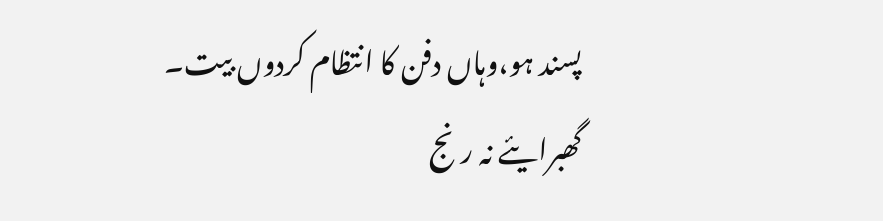پسند ہو،وہاں دفن کا انتظام کردوں بیت۔
گھبرایئے نہ رنج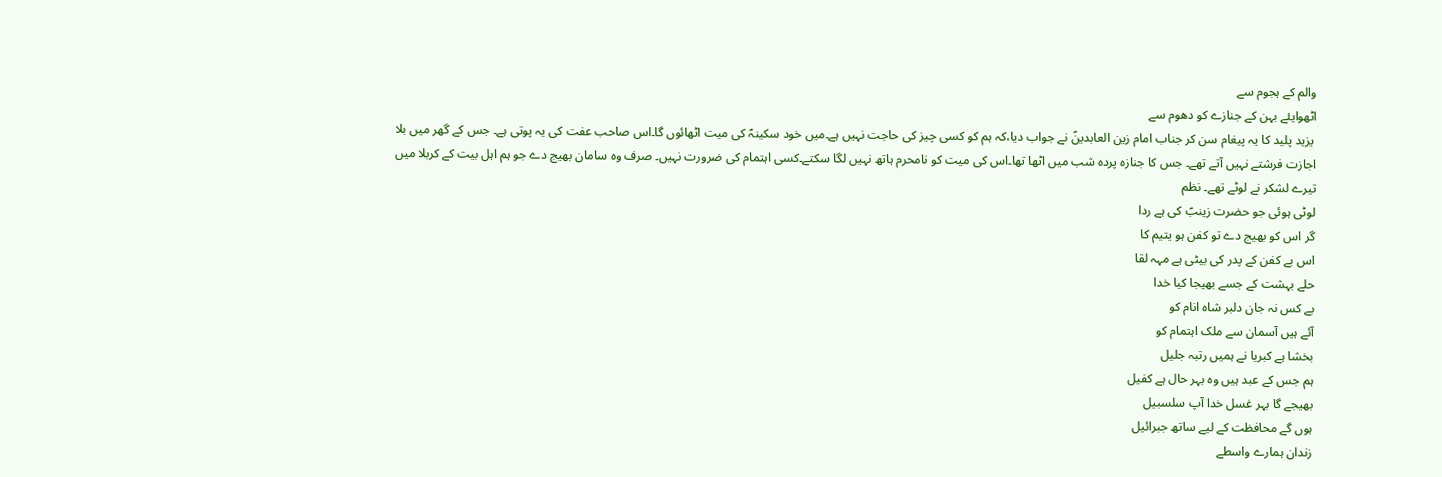والم کے ہجوم سے
اٹھوایئے بہن کے جنازے کو دھوم سے
 یزید پلید کا یہ پیغام سن کر جناب امام زین العابدینؑ نے جواب دیا،کہ ہم کو کسی چیز کی حاجت نہیں ہے۔میں خود سکینہؑ کی میت اٹھائوں گا۔اس صاحب عفت کی یہ پوتی ہے۔ جس کے گھر میں بلا اجازت فرشتے نہیں آتے تھے۔ جس کا جنازہ پردہ شب میں اٹھا تھا۔اس کی میت کو نامحرم ہاتھ نہیں لگا سکتے۔کسی اہتمام کی ضرورت نہیں۔ صرف وہ سامان بھیج دے جو ہم اہل بیت کے کربلا میں تیرے لشکر نے لوٹے تھے۔ نظم
لوٹی ہوئی جو حضرت زینبؑ کی ہے ردا
گر اس کو بھیج دے تو کفن ہو یتیم کا
اس بے کفن کے پدر کی بیٹی ہے مہہ لقا
حلے بہشت کے جسے بھیجا کیا خدا
بے کس نہ جان دلبر شاہ انام کو
آئے ہیں آسمان سے ملک اہتمام کو
بخشا ہے کبریا نے ہمیں رتبہ جلیل
ہم جس کے عبد ہیں وہ بہر حال ہے کفیل
بھیجے گا بہر غسل خدا آپ سلسبیل
ہوں گے محافظت کے لیے ساتھ جبرائیل
زندان ہمارے واسطے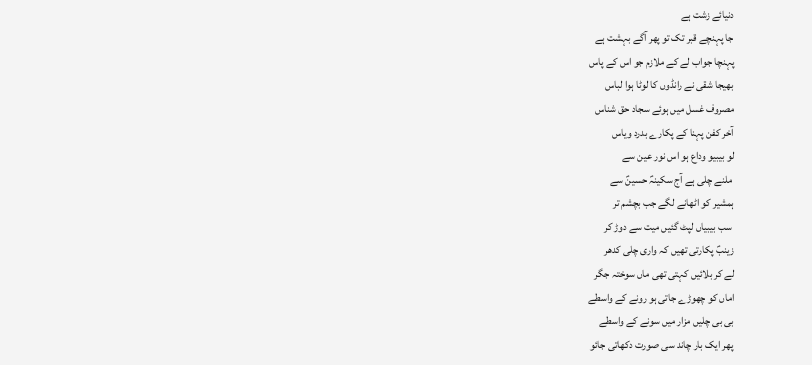دنیائے زشت ہے
جا پہنچے قبر تک تو پھر آگے بہشت ہے
پہنچا جواب لے کے ملازم جو اس کے پاس
بھیجا شقی نے رانڈوں کا لوٹا ہوا لباس
مصروف غسل میں ہوئے سجاد حق شناس
آخر کفن پہنا کے پکارے بدرد ویاس
لو بیبیو وداع ہو اس نور عین سے
 ملنے چلی ہے آج سکینہؑ حسینؑ سے
ہمشیر کو اٹھانے لگے جب بچشم تر
 سب بیبیاں لپٹ گئیں میت سے دوڑ کر
زینبؑ پکارتی تھیں کہ واری چلی کدھر
لے کر بلائیں کہتی تھی ماں سوختہ جگر
اماں کو چھوڑے جاتی ہو رونے کے واسطے
بی بی چلیں مزار میں سونے کے واسطے
پھر ایک بار چاند سی صورت دکھاتی جائو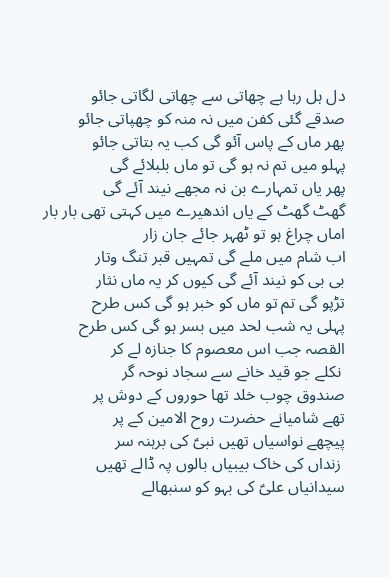دل ہل رہا ہے چھاتی سے چھاتی لگاتی جائو
صدقے گئی کفن میں نہ منہ کو چھپاتی جائو
پھر ماں کے پاس آئو گی کب یہ بتاتی جائو
پہلو میں تم نہ ہو گی تو ماں بلبلائے گی
پھر یاں تمہارے بن نہ مجھے نیند آئے گی
گھٹ گھٹ کے یاں اندھیرے میں کہتی تھی بار بار
اماں چراغ ہو تو ٹھہر جائے جان زار
اب شام میں ملے گی تمہیں قبر تنگ وتار
بی بی کو نیند آئے گی کیوں کر یہ ماں نثار
تڑپو گی تم تو ماں کو خبر ہو گی کس طرح
پہلی یہ شب لحد میں بسر ہو گی کس طرح
القصہ جب اس معصوم کا جنازہ لے کر
 نکلے جو قید خانے سے سجاد نوحہ گر
صندوق چوب خلد تھا حوروں کے دوش پر
تھے شامیانے حضرت روح الامین کے پر
پیچھے نواسیاں تھیں نبیؑ کی برہنہ سر
 زنداں کی خاک بیبیاں بالوں پہ ڈالے تھیں
سیدانیاں علیؑ کی بہو کو سنبھالے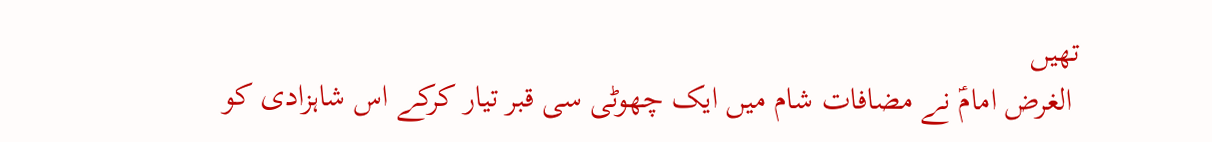تھیں
 الغرض امامؑ نے مضافات شام میں ایک چھوٹی سی قبر تیار کرکے اس شاہزادی کو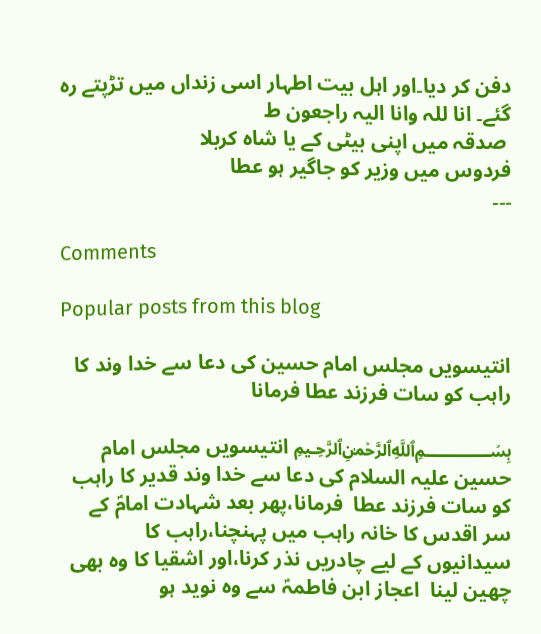دفن کر دیا۔اور اہل بیت اطہار اسی زنداں میں تڑپتے رہ گئے۔ انا للہ وانا الیہ راجعون ط
 صدقہ میں اپنی بیٹی کے یا شاہ کربلا
فردوس میں وزیر کو جاگیر ہو عطا
۔۔۔

Comments

Popular posts from this blog

انتیسویں مجلس امام حسین کی دعا سے خدا وند کا راہب کو سات فرزند عطا فرمانا

﷽ انتیسویں مجلس امام حسین علیہ السلام کی دعا سے خدا وند قدیر کا راہب کو سات فرزند عطا  فرمانا،پھر بعد شہادت امامؑ کے سر اقدس کا خانہ راہب میں پہنچنا،راہب کا سیدانیوں کے لیے چادریں نذر کرنا،اور اشقیا کا وہ بھی چھین لینا  اعجاز ابن فاطمہؑ سے وہ نوید ہو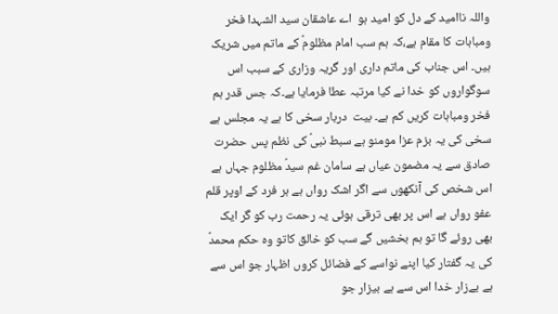واللہ ناامید کے دل کو امید ہو  اے عاشقان سید الشہدا فخر ومباہات کا مقام ہے،کہ ہم سب امام مظلومؑ کے ماتم میں شریک ہیں۔ اس جناب کی ماتم داری اور گریہ وزاری کے سبب اس سوگواروں کو خدا نے کیا مرتبہ عطا فرمایا ہے۔کہ جس قدر ہم فخر ومباہات کریں کم ہے۔ بیت  دربار سخی کا ہے یہ مجلس ہے سخی کی یہ بزم عزا مومنو ہے سبط نبیؑ کی نظم پس حضرت صادق سے یہ مضمون عیاں ہے سامان غم سیدؑ مظلوم جہاں ہے  اس شخص کی آنکھوں سے اگر اشک رواں ہے ہر فرد کے اوپر قلم عفو رواں ہے اس پر بھی ترقی ہوئی یہ رحمت رب کو گر ایک بھی روئے گا تو ہم بخشیں گے سب کو خالق کاتو وہ حکم محمدؑ کی یہ گفتار کیا اپنے نواسے کے فضائل کروں اظہار جو اس سے ہے بےزار خدا اس سے ہے بیزار جو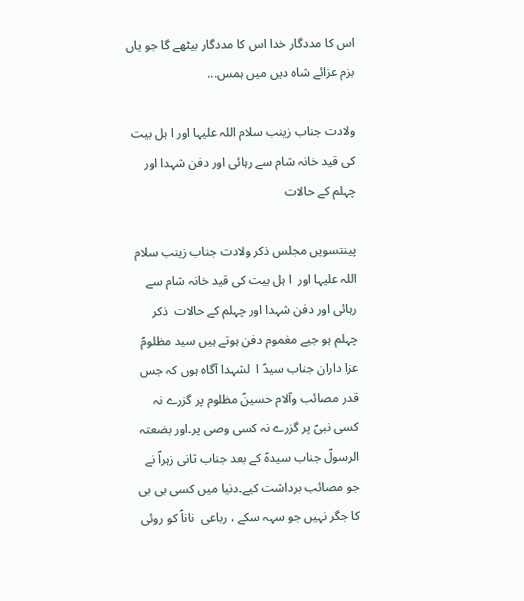اس کا مددگار خدا اس کا مددگار بیٹھے گا جو یاں بزم عزائے شاہ دیں میں ہمس...

ولادت جناب زینب سلام اللہ علیہا اور ا ہل بیت کی قید خانہ شام سے رہائی اور دفن شہدا اور چہلم کے حالات

پینتسویں مجلس ذکر ولادت جناب زینب سلام اللہ علیہا اور  ا ہل بیت کی قید خانہ شام سے رہائی اور دفن شہدا اور چہلم کے حالات  ذکر چہلم ہو جیے مغموم دفن ہوتے ہیں سید مظلومؑ عزا داران جناب سیدؑ ا  لشہدا آگاہ ہوں کہ جس قدر مصائب وآلام حسینؑ مظلوم پر گزرے نہ کسی نبیؑ پر گزرے نہ کسی وصی پر۔اور بضعتہ الرسولؑ جناب سیدہؑ کے بعد جناب ثانی زہراؑ نے جو مصائب برداشت کیے۔دنیا میں کسی بی بی کا جگر نہیں جو سہہ سکے ، رباعی  ناناؑ کو روئی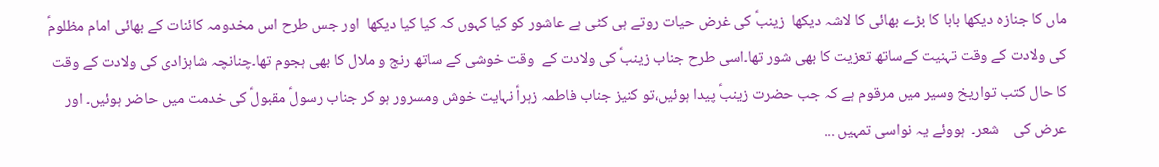ماں کا جنازہ دیکھا بابا کا بڑے بھائی کا لاشہ دیکھا  زینبؑ کی غرض حیات روتے ہی کٹی ہے عاشور کو کیا کہوں کہ کیا کیا دیکھا  اور جس طرح اس مخدومہ کائنات کے بھائی امام مظلومؑ کی ولادت کے وقت تہنیت کےساتھ تعزیت کا بھی شور تھا۔اسی طرح جناب زینبؑ کی ولادت کے  وقت خوشی کے ساتھ رنج و ملال کا بھی ہجوم تھا۔چنانچہ شاہزادی کی ولادت کے وقت کا حال کتب تواریخ وسیر میں مرقوم ہے کہ جب حضرت زینبؑ پیدا ہوئیں،تو کنیز جناب فاطمہ زہراؑ نہایت خوش ومسرور ہو کر جناب رسولؑ مقبولؑ کی خدمت میں حاضر ہوئیں۔ اور عرض کی    شعر۔  ہووئے یہ نواسی تمہیں ...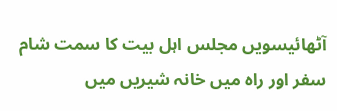آٹھائیسویں مجلس اہل بیت کا سمت شام سفر اور راہ میں خانہ شیریں میں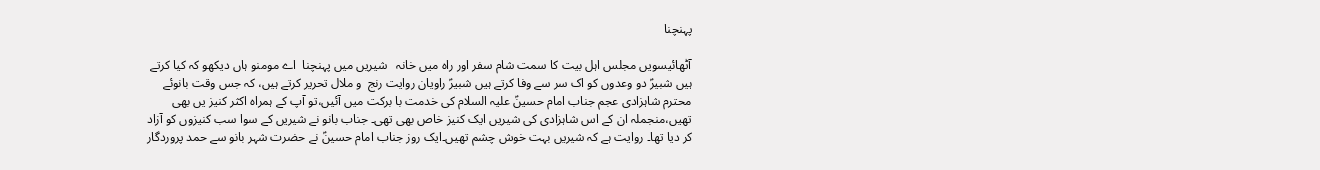پہنچنا

آٹھائیسویں مجلس اہل بیت کا سمت شام سفر اور راہ میں خانہ   شیریں میں پہنچنا  اے مومنو ہاں دیکھو کہ کیا کرتے ہیں شبیرؑ دو وعدوں کو اک سر سے وفا کرتے ہیں شبیرؑ راویان روایت رنج  و ملال تحریر کرتے ہیں، کہ جس وقت بانوئے محترم شاہزادی عجم جناب امام حسینؑ علیہ السلام کی خدمت با برکت میں آئیں،تو آپ کے ہمراہ اکثر کنیز یں بھی تھیں،منجملہ ان کے اس شاہزادی کی شیریں ایک کنیز خاص بھی تھی۔ جناب بانو نے شیریں کے سوا سب کنیزوں کو آزاد کر دیا تھا۔ روایت ہے کہ شیریں بہت خوش چشم تھیں۔ایک روز جناب امام حسینؑ نے حضرت شہر بانو سے حمد پروردگار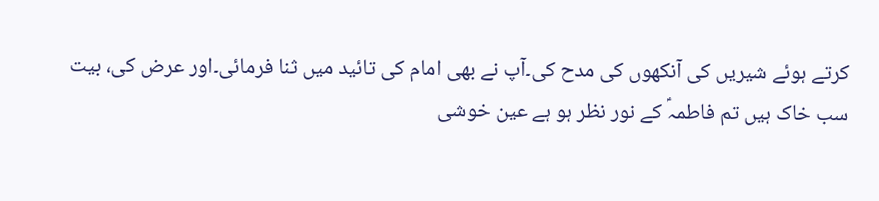کرتے ہوئے شیریں کی آنکھوں کی مدح کی۔آپ نے بھی امام کی تائید میں ثنا فرمائی۔اور عرض کی، بیت  سب خاک ہیں تم فاطمہؑ کے نور نظر ہو ہے عین خوشی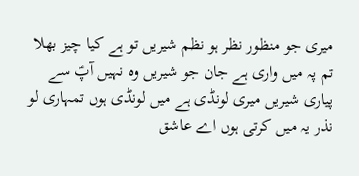میری جو منظور نظر ہو نظم شیریں تو ہے کیا چیز بھلا تم پہ میں واری ہے جان جو شیریں وہ نہیں آپؑ سے پیاری شیریں میری لونڈی ہے میں لونڈی ہوں تمہاری لو نذر یہ میں کرتی ہوں اے عاشق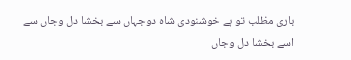باری مظلب تو ہے خوشنودی شاہ دوجہاں سے بخشا دل وجاں سے اسے بخشا دل وجاں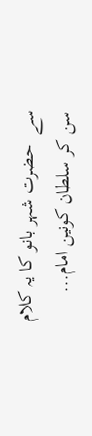سے  حضرت شہر بانو کا یہ کلام سن کر سلطان کونین امام...